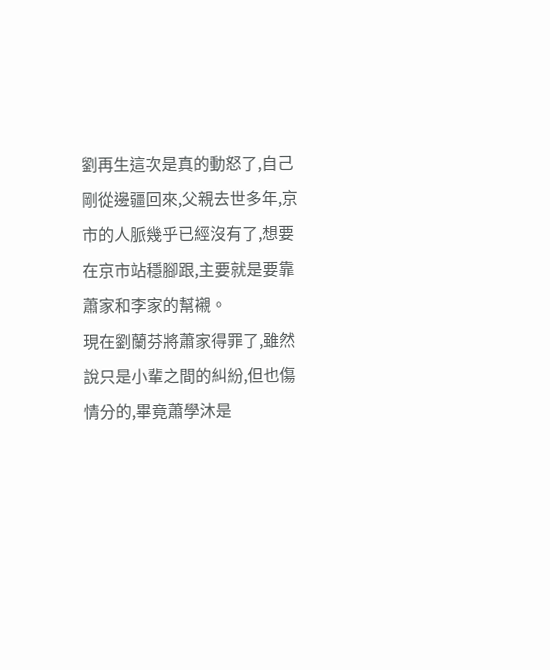劉再生這次是真的動怒了,自己剛從邊疆回來,父親去世多年,京市的人脈幾乎已經沒有了,想要在京市站穩腳跟,主要就是要靠蕭家和李家的幫襯。
現在劉蘭芬將蕭家得罪了,雖然說只是小輩之間的糾紛,但也傷情分的,畢竟蕭學沐是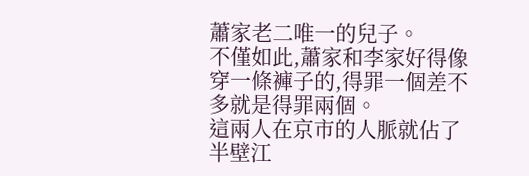蕭家老二唯一的兒子。
不僅如此,蕭家和李家好得像穿一條褲子的,得罪一個差不多就是得罪兩個。
這兩人在京市的人脈就佔了半壁江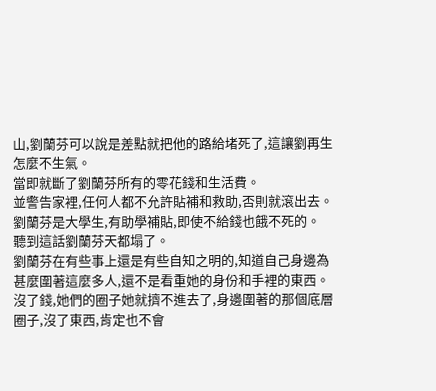山,劉蘭芬可以說是差點就把他的路給堵死了,這讓劉再生怎麼不生氣。
當即就斷了劉蘭芬所有的零花錢和生活費。
並警告家裡,任何人都不允許貼補和救助,否則就滾出去。
劉蘭芬是大學生,有助學補貼,即使不給錢也餓不死的。
聽到這話劉蘭芬天都塌了。
劉蘭芬在有些事上還是有些自知之明的,知道自己身邊為甚麼圍著這麼多人,還不是看重她的身份和手裡的東西。
沒了錢,她們的圈子她就擠不進去了,身邊圍著的那個底層圈子,沒了東西,肯定也不會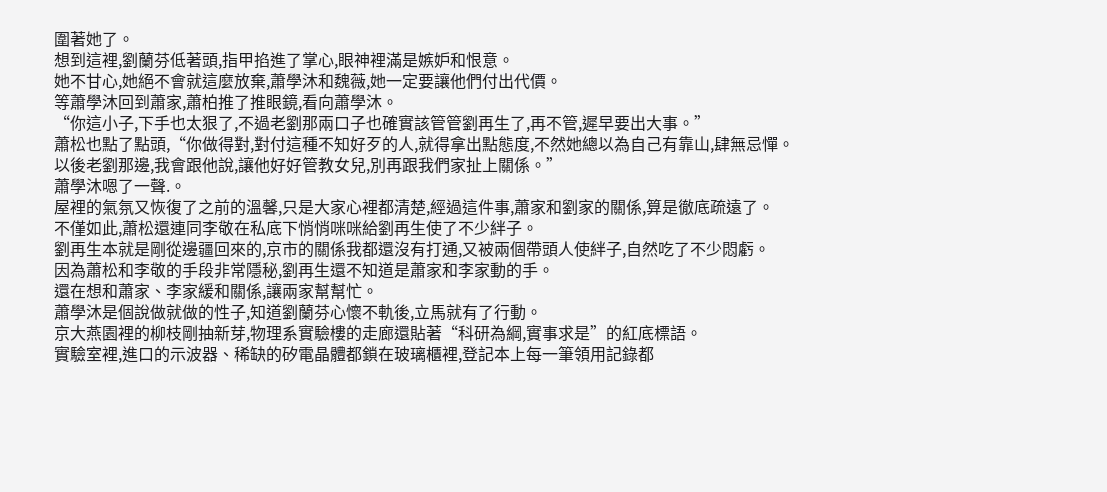圍著她了。
想到這裡,劉蘭芬低著頭,指甲掐進了掌心,眼神裡滿是嫉妒和恨意。
她不甘心,她絕不會就這麼放棄,蕭學沐和魏薇,她一定要讓他們付出代價。
等蕭學沐回到蕭家,蕭柏推了推眼鏡,看向蕭學沐。
“你這小子,下手也太狠了,不過老劉那兩口子也確實該管管劉再生了,再不管,遲早要出大事。”
蕭松也點了點頭,“你做得對,對付這種不知好歹的人,就得拿出點態度,不然她總以為自己有靠山,肆無忌憚。
以後老劉那邊,我會跟他說,讓他好好管教女兒,別再跟我們家扯上關係。”
蕭學沐嗯了一聲.。
屋裡的氣氛又恢復了之前的溫馨,只是大家心裡都清楚,經過這件事,蕭家和劉家的關係,算是徹底疏遠了。
不僅如此,蕭松還連同李敬在私底下悄悄咪咪給劉再生使了不少絆子。
劉再生本就是剛從邊疆回來的,京市的關係我都還沒有打通,又被兩個帶頭人使絆子,自然吃了不少悶虧。
因為蕭松和李敬的手段非常隱秘,劉再生還不知道是蕭家和李家動的手。
還在想和蕭家、李家緩和關係,讓兩家幫幫忙。
蕭學沐是個說做就做的性子,知道劉蘭芬心懷不軌後,立馬就有了行動。
京大燕園裡的柳枝剛抽新芽,物理系實驗樓的走廊還貼著“科研為綱,實事求是”的紅底標語。
實驗室裡,進口的示波器、稀缺的矽電晶體都鎖在玻璃櫃裡,登記本上每一筆領用記錄都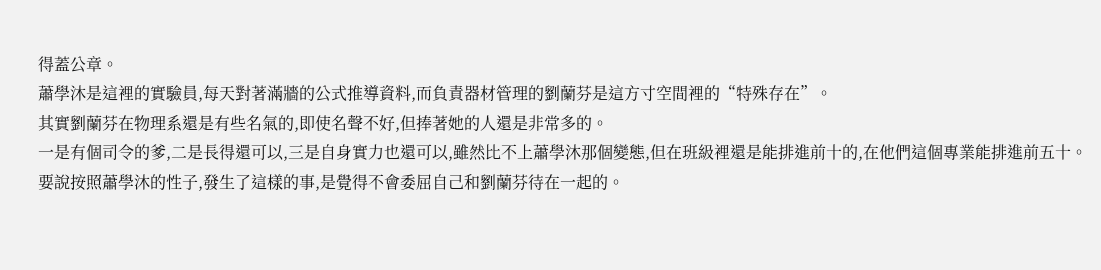得蓋公章。
蕭學沐是這裡的實驗員,每天對著滿牆的公式推導資料,而負責器材管理的劉蘭芬是這方寸空間裡的“特殊存在”。
其實劉蘭芬在物理系還是有些名氣的,即使名聲不好,但捧著她的人還是非常多的。
一是有個司令的爹,二是長得還可以,三是自身實力也還可以,雖然比不上蕭學沐那個變態,但在班級裡還是能排進前十的,在他們這個專業能排進前五十。
要說按照蕭學沐的性子,發生了這樣的事,是覺得不會委屈自己和劉蘭芬待在一起的。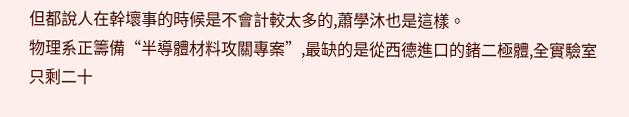但都說人在幹壞事的時候是不會計較太多的,蕭學沐也是這樣。
物理系正籌備“半導體材料攻關專案”,最缺的是從西德進口的鍺二極體,全實驗室只剩二十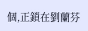個,正鎖在劉蘭芬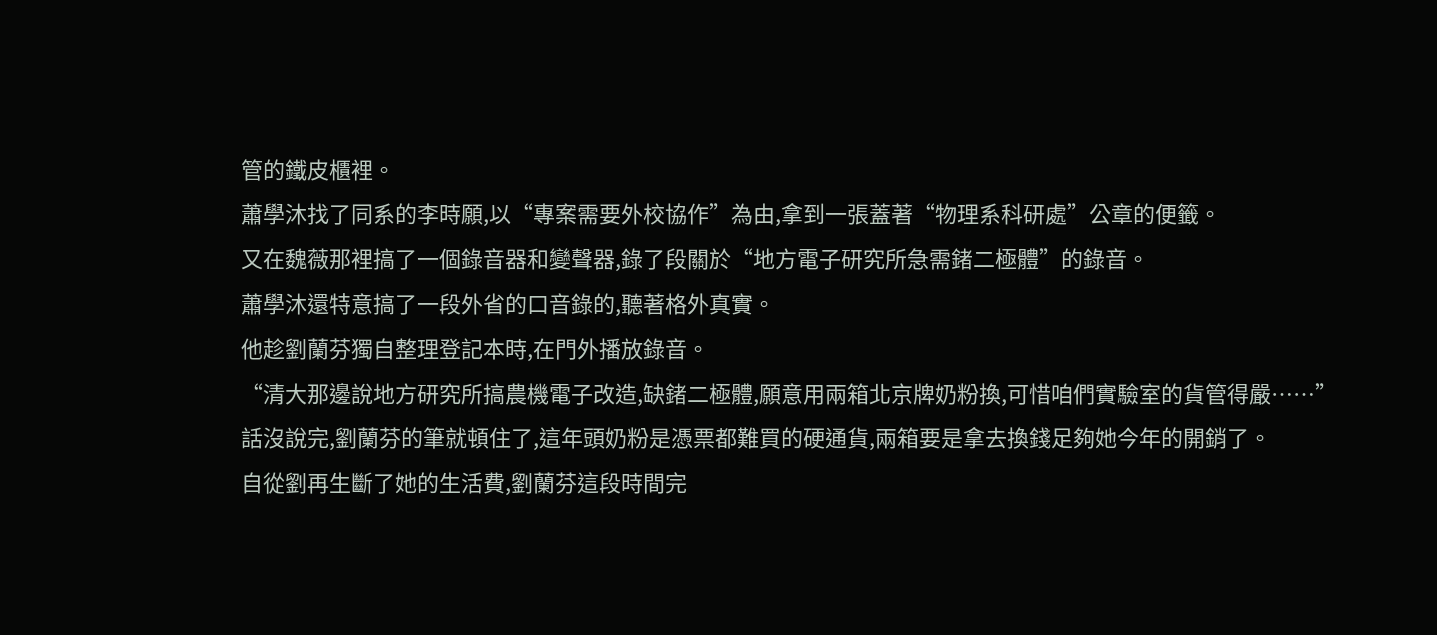管的鐵皮櫃裡。
蕭學沐找了同系的李時願,以“專案需要外校協作”為由,拿到一張蓋著“物理系科研處”公章的便籤。
又在魏薇那裡搞了一個錄音器和變聲器,錄了段關於“地方電子研究所急需鍺二極體”的錄音。
蕭學沐還特意搞了一段外省的口音錄的,聽著格外真實。
他趁劉蘭芬獨自整理登記本時,在門外播放錄音。
“清大那邊說地方研究所搞農機電子改造,缺鍺二極體,願意用兩箱北京牌奶粉換,可惜咱們實驗室的貨管得嚴……”
話沒說完,劉蘭芬的筆就頓住了,這年頭奶粉是憑票都難買的硬通貨,兩箱要是拿去換錢足夠她今年的開銷了。
自從劉再生斷了她的生活費,劉蘭芬這段時間完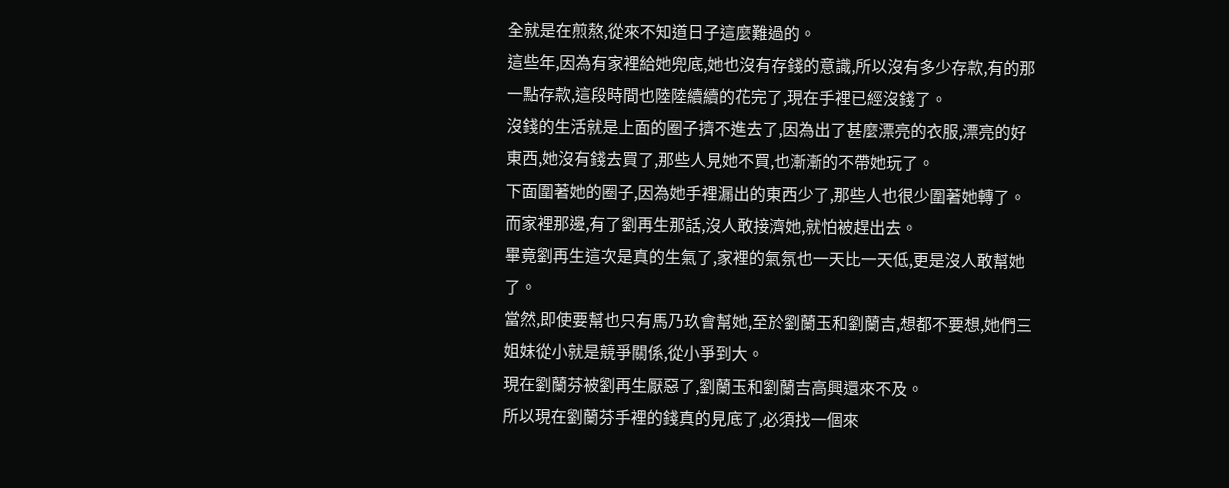全就是在煎熬,從來不知道日子這麼難過的。
這些年,因為有家裡給她兜底,她也沒有存錢的意識,所以沒有多少存款,有的那一點存款,這段時間也陸陸續續的花完了,現在手裡已經沒錢了。
沒錢的生活就是上面的圈子擠不進去了,因為出了甚麼漂亮的衣服,漂亮的好東西,她沒有錢去買了,那些人見她不買,也漸漸的不帶她玩了。
下面圍著她的圈子,因為她手裡漏出的東西少了,那些人也很少圍著她轉了。
而家裡那邊,有了劉再生那話,沒人敢接濟她,就怕被趕出去。
畢竟劉再生這次是真的生氣了,家裡的氣氛也一天比一天低,更是沒人敢幫她了。
當然,即使要幫也只有馬乃玖會幫她,至於劉蘭玉和劉蘭吉,想都不要想,她們三姐妹從小就是競爭關係,從小爭到大。
現在劉蘭芬被劉再生厭惡了,劉蘭玉和劉蘭吉高興還來不及。
所以現在劉蘭芬手裡的錢真的見底了,必須找一個來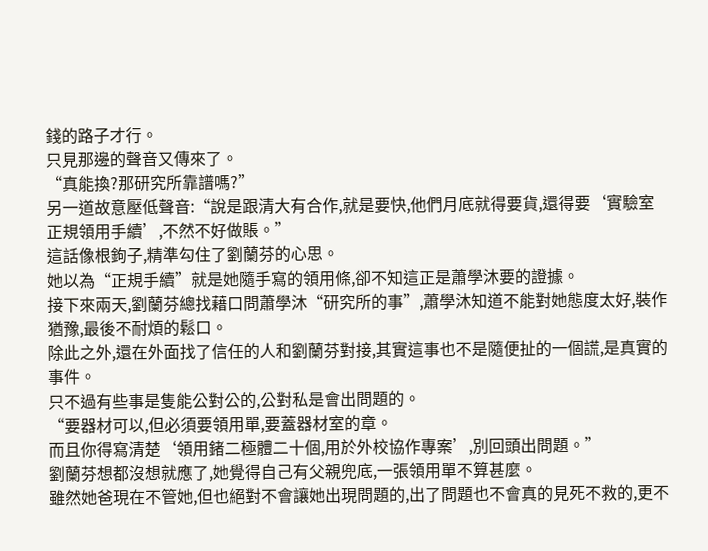錢的路子才行。
只見那邊的聲音又傳來了。
“真能換?那研究所靠譜嗎?”
另一道故意壓低聲音:“說是跟清大有合作,就是要快,他們月底就得要貨,還得要‘實驗室正規領用手續’,不然不好做賬。”
這話像根鉤子,精準勾住了劉蘭芬的心思。
她以為“正規手續”就是她隨手寫的領用條,卻不知這正是蕭學沐要的證據。
接下來兩天,劉蘭芬總找藉口問蕭學沐“研究所的事”,蕭學沐知道不能對她態度太好,裝作猶豫,最後不耐煩的鬆口。
除此之外,還在外面找了信任的人和劉蘭芬對接,其實這事也不是隨便扯的一個謊,是真實的事件。
只不過有些事是隻能公對公的,公對私是會出問題的。
“要器材可以,但必須要領用單,要蓋器材室的章。
而且你得寫清楚‘領用鍺二極體二十個,用於外校協作專案’,別回頭出問題。”
劉蘭芬想都沒想就應了,她覺得自己有父親兜底,一張領用單不算甚麼。
雖然她爸現在不管她,但也絕對不會讓她出現問題的,出了問題也不會真的見死不救的,更不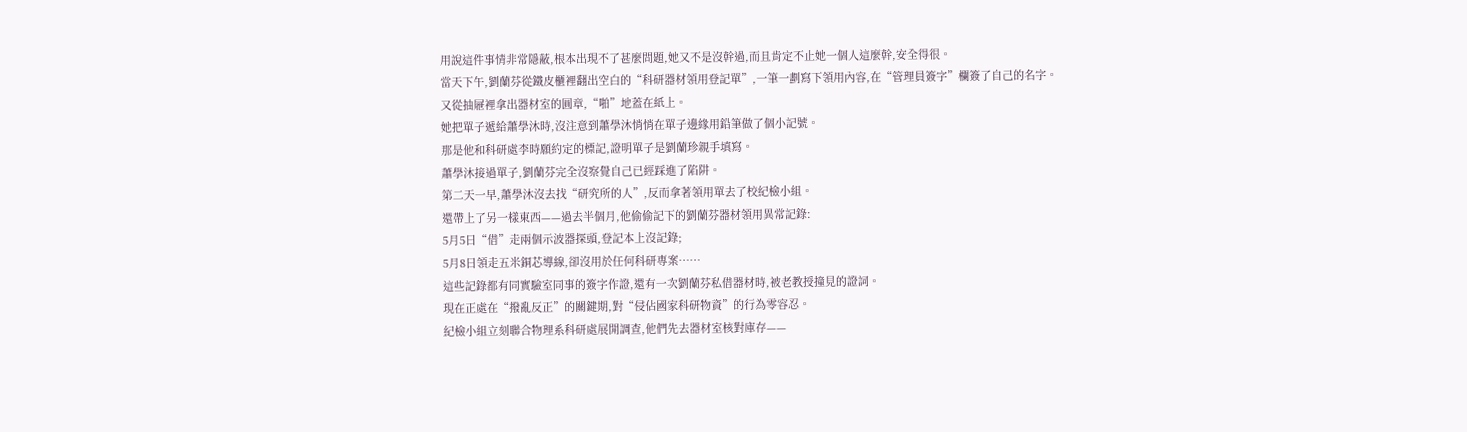用說這件事情非常隱蔽,根本出現不了甚麼問題,她又不是沒幹過,而且肯定不止她一個人這麼幹,安全得很。
當天下午,劉蘭芬從鐵皮櫃裡翻出空白的“科研器材領用登記單”,一筆一劃寫下領用內容,在“管理員簽字”欄簽了自己的名字。
又從抽屜裡拿出器材室的圓章,“啪”地蓋在紙上。
她把單子遞給蕭學沐時,沒注意到蕭學沐悄悄在單子邊緣用鉛筆做了個小記號。
那是他和科研處李時願約定的標記,證明單子是劉蘭珍親手填寫。
蕭學沐接過單子,劉蘭芬完全沒察覺自己已經踩進了陷阱。
第二天一早,蕭學沐沒去找“研究所的人”,反而拿著領用單去了校紀檢小組。
還帶上了另一樣東西——過去半個月,他偷偷記下的劉蘭芬器材領用異常記錄:
5月5日“借”走兩個示波器探頭,登記本上沒記錄;
5月8日領走五米銅芯導線,卻沒用於任何科研專案……
這些記錄都有同實驗室同事的簽字作證,還有一次劉蘭芬私借器材時,被老教授撞見的證詞。
現在正處在“撥亂反正”的關鍵期,對“侵佔國家科研物資”的行為零容忍。
紀檢小組立刻聯合物理系科研處展開調查,他們先去器材室核對庫存——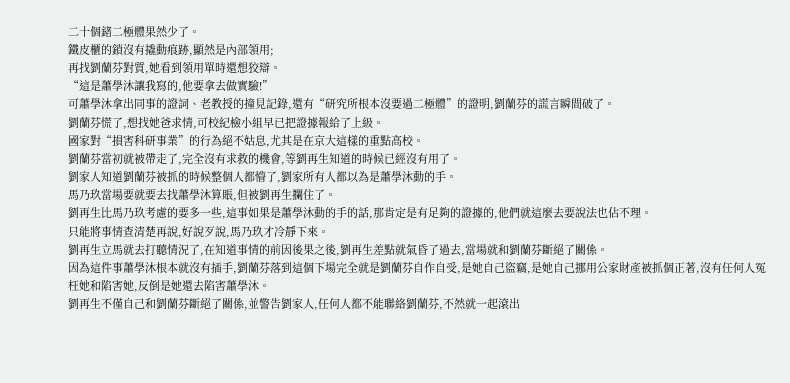二十個鍺二極體果然少了。
鐵皮櫃的鎖沒有撬動痕跡,顯然是內部領用;
再找劉蘭芬對質,她看到領用單時還想狡辯。
“這是蕭學沐讓我寫的,他要拿去做實驗!”
可蕭學沐拿出同事的證詞、老教授的撞見記錄,還有“研究所根本沒要過二極體”的證明,劉蘭芬的謊言瞬間破了。
劉蘭芬慌了,想找她爸求情,可校紀檢小組早已把證據報給了上級。
國家對“損害科研事業”的行為絕不姑息,尤其是在京大這樣的重點高校。
劉蘭芬當初就被帶走了,完全沒有求救的機會,等劉再生知道的時候已經沒有用了。
劉家人知道劉蘭芬被抓的時候整個人都懵了,劉家所有人都以為是蕭學沐動的手。
馬乃玖當場要就要去找蕭學沐算賬,但被劉再生攔住了。
劉再生比馬乃玖考慮的要多一些,這事如果是蕭學沐動的手的話,那肯定是有足夠的證據的,他們就這麼去要說法也佔不理。
只能將事情查清楚再說,好說歹說,馬乃玖才冷靜下來。
劉再生立馬就去打聽情況了,在知道事情的前因後果之後,劉再生差點就氣昏了過去,當場就和劉蘭芬斷絕了關係。
因為這件事蕭學沐根本就沒有插手,劉蘭芬落到這個下場完全就是劉蘭芬自作自受,是她自己盜竊,是她自己挪用公家財產被抓個正著,沒有任何人冤枉她和陷害她,反倒是她還去陷害蕭學沐。
劉再生不僅自己和劉蘭芬斷絕了關係,並警告劉家人,任何人都不能聯絡劉蘭芬,不然就一起滾出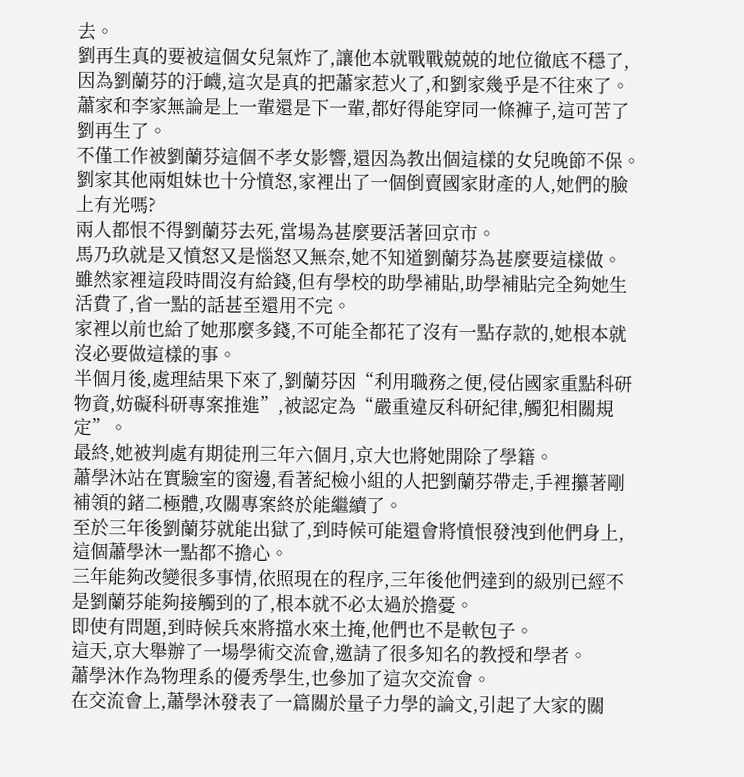去。
劉再生真的要被這個女兒氣炸了,讓他本就戰戰兢兢的地位徹底不穩了,因為劉蘭芬的汙衊,這次是真的把蕭家惹火了,和劉家幾乎是不往來了。
蕭家和李家無論是上一輩還是下一輩,都好得能穿同一條褲子,這可苦了劉再生了。
不僅工作被劉蘭芬這個不孝女影響,還因為教出個這樣的女兒晚節不保。
劉家其他兩姐妹也十分憤怒,家裡出了一個倒賣國家財產的人,她們的臉上有光嗎?
兩人都恨不得劉蘭芬去死,當場為甚麼要活著回京市。
馬乃玖就是又憤怒又是惱怒又無奈,她不知道劉蘭芬為甚麼要這樣做。
雖然家裡這段時間沒有給錢,但有學校的助學補貼,助學補貼完全夠她生活費了,省一點的話甚至還用不完。
家裡以前也給了她那麼多錢,不可能全都花了沒有一點存款的,她根本就沒必要做這樣的事。
半個月後,處理結果下來了,劉蘭芬因“利用職務之便,侵佔國家重點科研物資,妨礙科研專案推進”,被認定為“嚴重違反科研紀律,觸犯相關規定”。
最終,她被判處有期徒刑三年六個月,京大也將她開除了學籍。
蕭學沐站在實驗室的窗邊,看著紀檢小組的人把劉蘭芬帶走,手裡攥著剛補領的鍺二極體,攻關專案終於能繼續了。
至於三年後劉蘭芬就能出獄了,到時候可能還會將憤恨發洩到他們身上,這個蕭學沐一點都不擔心。
三年能夠改變很多事情,依照現在的程序,三年後他們達到的級別已經不是劉蘭芬能夠接觸到的了,根本就不必太過於擔憂。
即使有問題,到時候兵來將擋水來土掩,他們也不是軟包子。
這天,京大舉辦了一場學術交流會,邀請了很多知名的教授和學者。
蕭學沐作為物理系的優秀學生,也參加了這次交流會。
在交流會上,蕭學沐發表了一篇關於量子力學的論文,引起了大家的關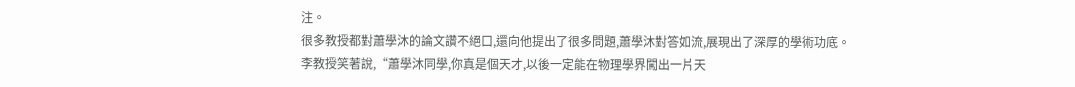注。
很多教授都對蕭學沐的論文讚不絕口,還向他提出了很多問題,蕭學沐對答如流,展現出了深厚的學術功底。
李教授笑著說,“蕭學沐同學,你真是個天才,以後一定能在物理學界闖出一片天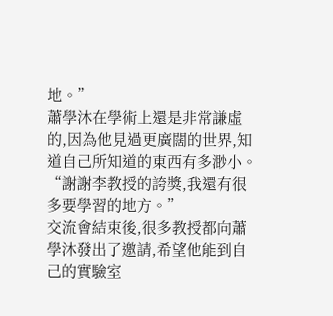地。”
蕭學沐在學術上還是非常謙虛的,因為他見過更廣闊的世界,知道自己所知道的東西有多渺小。
“謝謝李教授的誇獎,我還有很多要學習的地方。”
交流會結束後,很多教授都向蕭學沐發出了邀請,希望他能到自己的實驗室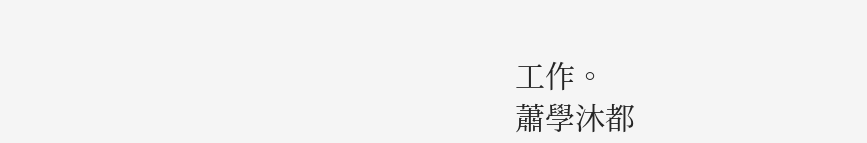工作。
蕭學沐都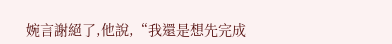婉言謝絕了,他說,“我還是想先完成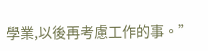學業,以後再考慮工作的事。”